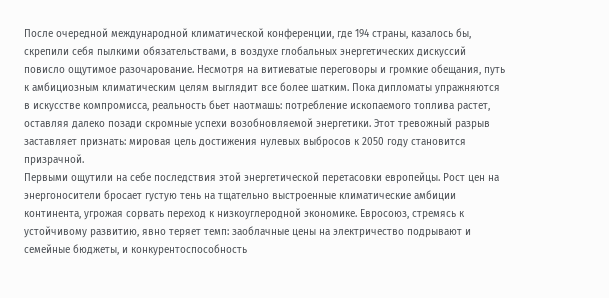После очередной международной климатической конференции, где 194 страны, казалось бы, скрепили себя пылкими обязательствами, в воздухе глобальных энергетических дискуссий повисло ощутимое разочарование. Несмотря на витиеватые переговоры и громкие обещания, путь к амбициозным климатическим целям выглядит все более шатким. Пока дипломаты упражняются в искусстве компромисса, реальность бьет наотмашь: потребление ископаемого топлива растет, оставляя далеко позади скромные успехи возобновляемой энергетики. Этот тревожный разрыв заставляет признать: мировая цель достижения нулевых выбросов к 2050 году становится призрачной.
Первыми ощутили на себе последствия этой энергетической перетасовки европейцы. Рост цен на энергоносители бросает густую тень на тщательно выстроенные климатические амбиции континента, угрожая сорвать переход к низкоуглеродной экономике. Евросоюз, стремясь к устойчивому развитию, явно теряет темп: заоблачные цены на электричество подрывают и семейные бюджеты, и конкурентоспособность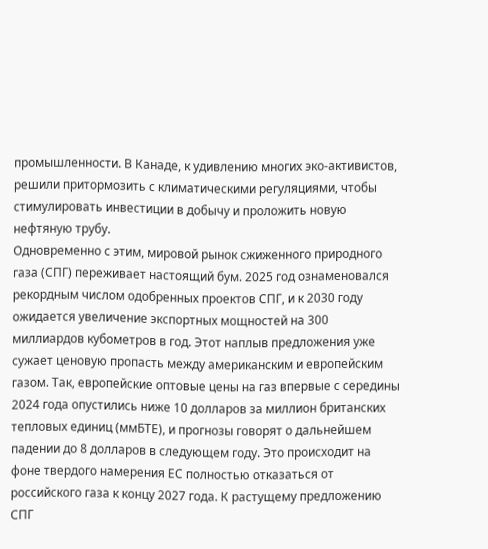промышленности. В Канаде, к удивлению многих эко-активистов, решили притормозить с климатическими регуляциями, чтобы стимулировать инвестиции в добычу и проложить новую нефтяную трубу.
Одновременно с этим, мировой рынок сжиженного природного газа (СПГ) переживает настоящий бум. 2025 год ознаменовался рекордным числом одобренных проектов СПГ, и к 2030 году ожидается увеличение экспортных мощностей на 300 миллиардов кубометров в год. Этот наплыв предложения уже сужает ценовую пропасть между американским и европейским газом. Так, европейские оптовые цены на газ впервые с середины 2024 года опустились ниже 10 долларов за миллион британских тепловых единиц (ммБТЕ), и прогнозы говорят о дальнейшем падении до 8 долларов в следующем году. Это происходит на фоне твердого намерения ЕС полностью отказаться от российского газа к концу 2027 года. К растущему предложению СПГ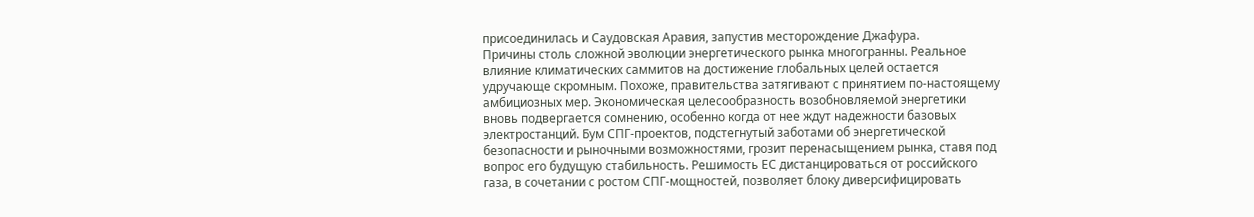присоединилась и Саудовская Аравия, запустив месторождение Джафура.
Причины столь сложной эволюции энергетического рынка многогранны. Реальное влияние климатических саммитов на достижение глобальных целей остается удручающе скромным. Похоже, правительства затягивают с принятием по-настоящему амбициозных мер. Экономическая целесообразность возобновляемой энергетики вновь подвергается сомнению, особенно когда от нее ждут надежности базовых электростанций. Бум СПГ-проектов, подстегнутый заботами об энергетической безопасности и рыночными возможностями, грозит перенасыщением рынка, ставя под вопрос его будущую стабильность. Решимость ЕС дистанцироваться от российского газа, в сочетании с ростом СПГ-мощностей, позволяет блоку диверсифицировать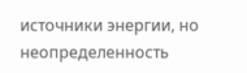источники энергии, но неопределенность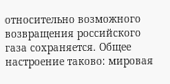относительно возможного возвращения российского газа сохраняется. Общее настроение таково: мировая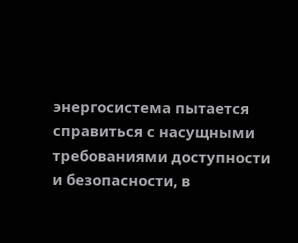энергосистема пытается справиться с насущными требованиями доступности и безопасности, в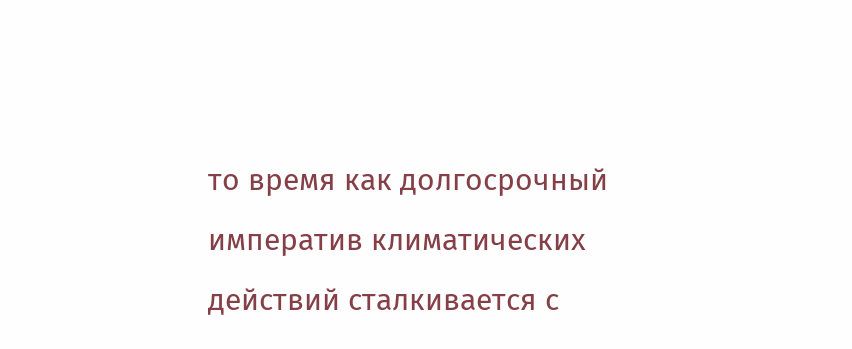то время как долгосрочный императив климатических действий сталкивается с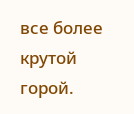все более крутой горой.